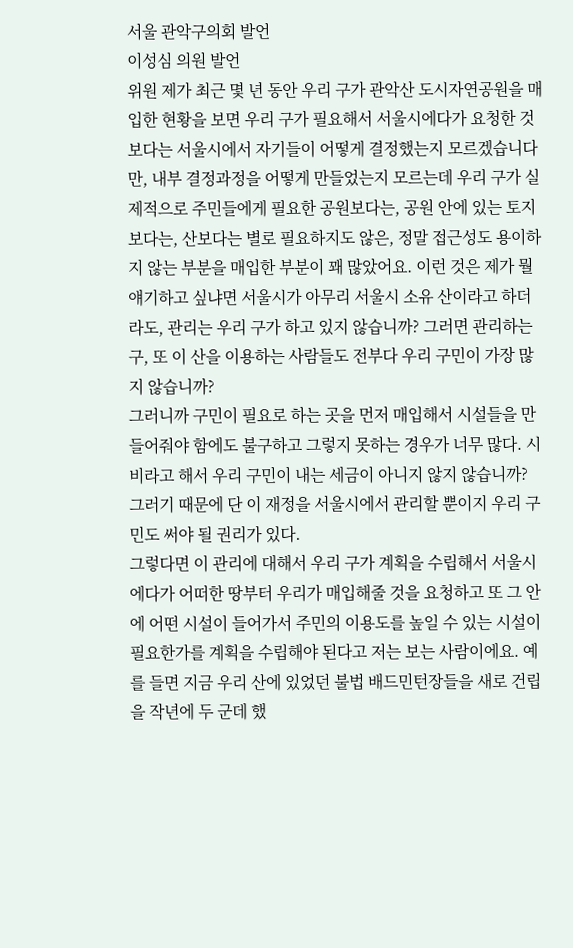서울 관악구의회 발언
이성심 의원 발언
위원 제가 최근 몇 년 동안 우리 구가 관악산 도시자연공원을 매입한 현황을 보면 우리 구가 필요해서 서울시에다가 요청한 것보다는 서울시에서 자기들이 어떻게 결정했는지 모르겠습니다만, 내부 결정과정을 어떻게 만들었는지 모르는데 우리 구가 실제적으로 주민들에게 필요한 공원보다는, 공원 안에 있는 토지보다는, 산보다는 별로 필요하지도 않은, 정말 접근성도 용이하지 않는 부분을 매입한 부분이 꽤 많았어요. 이런 것은 제가 뭘 얘기하고 싶냐면 서울시가 아무리 서울시 소유 산이라고 하더라도, 관리는 우리 구가 하고 있지 않습니까? 그러면 관리하는 구, 또 이 산을 이용하는 사람들도 전부다 우리 구민이 가장 많지 않습니까?
그러니까 구민이 필요로 하는 곳을 먼저 매입해서 시설들을 만들어줘야 함에도 불구하고 그렇지 못하는 경우가 너무 많다. 시비라고 해서 우리 구민이 내는 세금이 아니지 않지 않습니까? 그러기 때문에 단 이 재정을 서울시에서 관리할 뿐이지 우리 구민도 써야 될 권리가 있다.
그렇다면 이 관리에 대해서 우리 구가 계획을 수립해서 서울시에다가 어떠한 땅부터 우리가 매입해줄 것을 요청하고 또 그 안에 어떤 시설이 들어가서 주민의 이용도를 높일 수 있는 시설이 필요한가를 계획을 수립해야 된다고 저는 보는 사람이에요. 예를 들면 지금 우리 산에 있었던 불법 배드민턴장들을 새로 건립을 작년에 두 군데 했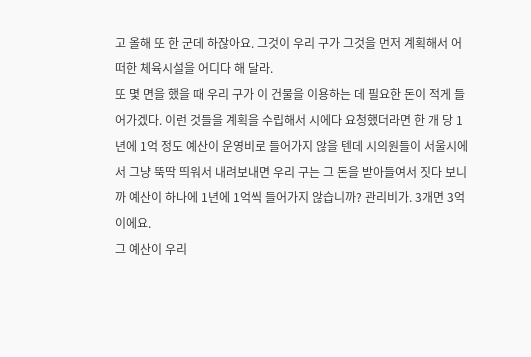고 올해 또 한 군데 하잖아요. 그것이 우리 구가 그것을 먼저 계획해서 어떠한 체육시설을 어디다 해 달라.
또 몇 면을 했을 때 우리 구가 이 건물을 이용하는 데 필요한 돈이 적게 들어가겠다. 이런 것들을 계획을 수립해서 시에다 요청했더라면 한 개 당 1년에 1억 정도 예산이 운영비로 들어가지 않을 텐데 시의원들이 서울시에서 그냥 뚝딱 띄워서 내려보내면 우리 구는 그 돈을 받아들여서 짓다 보니까 예산이 하나에 1년에 1억씩 들어가지 않습니까? 관리비가. 3개면 3억이에요.
그 예산이 우리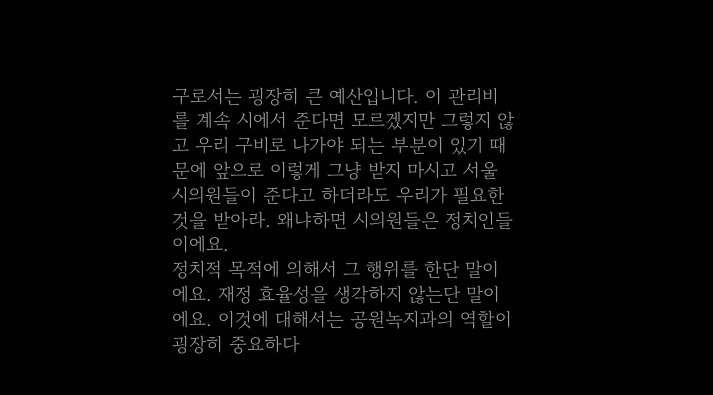구로서는 굉장히 큰 예산입니다. 이 관리비를 계속 시에서 준다면 모르겠지만 그렇지 않고 우리 구비로 나가야 되는 부분이 있기 때문에 앞으로 이렇게 그냥 받지 마시고 서울 시의원들이 준다고 하더라도 우리가 필요한 것을 받아라. 왜냐하면 시의원들은 정치인들이에요.
정치적 목적에 의해서 그 행위를 한단 말이에요. 재정 효율성을 생각하지 않는단 말이에요. 이것에 대해서는 공원녹지과의 역할이 굉장히 중요하다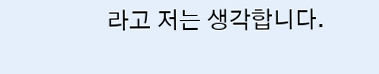라고 저는 생각합니다.